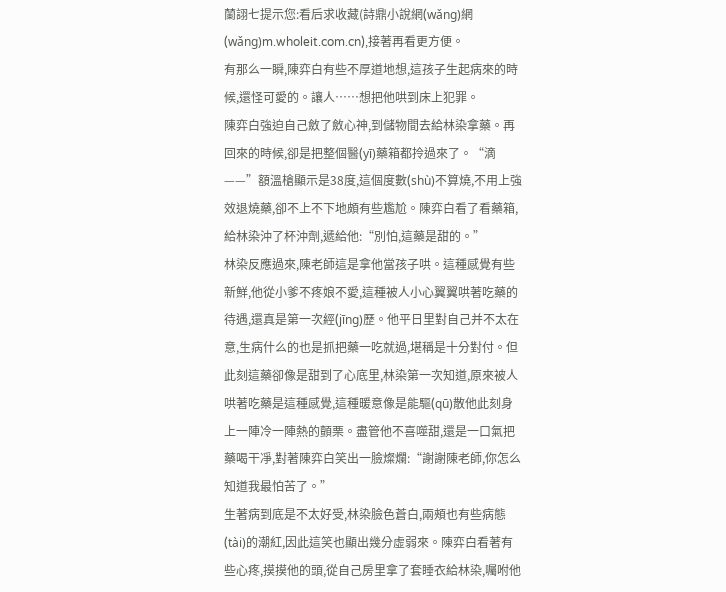蘭詡七提示您:看后求收藏(詩鼎小說網(wǎng)網(wǎng)m.wholeit.com.cn),接著再看更方便。
有那么一瞬,陳弈白有些不厚道地想,這孩子生起病來的時候,還怪可愛的。讓人……想把他哄到床上犯罪。
陳弈白強迫自己斂了斂心神,到儲物間去給林染拿藥。再回來的時候,卻是把整個醫(yī)藥箱都拎過來了。“滴——”額溫槍顯示是38度,這個度數(shù)不算燒,不用上強效退燒藥,卻不上不下地頗有些尷尬。陳弈白看了看藥箱,給林染沖了杯沖劑,遞給他:“別怕,這藥是甜的。”
林染反應過來,陳老師這是拿他當孩子哄。這種感覺有些新鮮,他從小爹不疼娘不愛,這種被人小心翼翼哄著吃藥的待遇,還真是第一次經(jīng)歷。他平日里對自己并不太在意,生病什么的也是抓把藥一吃就過,堪稱是十分對付。但此刻這藥卻像是甜到了心底里,林染第一次知道,原來被人哄著吃藥是這種感覺,這種暖意像是能驅(qū)散他此刻身上一陣冷一陣熱的顫栗。盡管他不喜噬甜,還是一口氣把藥喝干凈,對著陳弈白笑出一臉燦爛:“謝謝陳老師,你怎么知道我最怕苦了。”
生著病到底是不太好受,林染臉色蒼白,兩頰也有些病態(tài)的潮紅,因此這笑也顯出幾分虛弱來。陳弈白看著有些心疼,摸摸他的頭,從自己房里拿了套睡衣給林染,囑咐他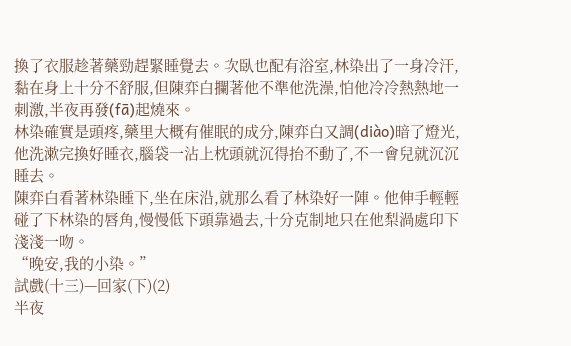換了衣服趁著藥勁趕緊睡覺去。次臥也配有浴室,林染出了一身冷汗,黏在身上十分不舒服,但陳弈白攔著他不準他洗澡,怕他冷冷熱熱地一刺激,半夜再發(fā)起燒來。
林染確實是頭疼,藥里大概有催眠的成分,陳弈白又調(diào)暗了燈光,他洗漱完換好睡衣,腦袋一沾上枕頭就沉得抬不動了,不一會兒就沉沉睡去。
陳弈白看著林染睡下,坐在床沿,就那么看了林染好一陣。他伸手輕輕碰了下林染的唇角,慢慢低下頭靠過去,十分克制地只在他梨渦處印下淺淺一吻。
“晚安,我的小染。”
試戲(十三)—回家(下)(2)
半夜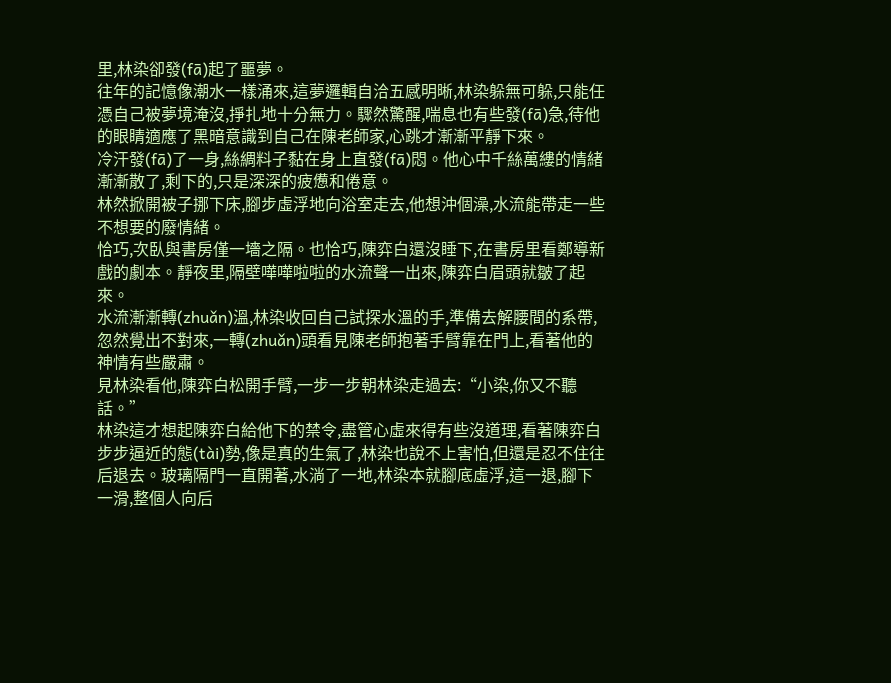里,林染卻發(fā)起了噩夢。
往年的記憶像潮水一樣涌來,這夢邏輯自洽五感明晰,林染躲無可躲,只能任憑自己被夢境淹沒,掙扎地十分無力。驟然驚醒,喘息也有些發(fā)急,待他的眼睛適應了黑暗意識到自己在陳老師家,心跳才漸漸平靜下來。
冷汗發(fā)了一身,絲綢料子黏在身上直發(fā)悶。他心中千絲萬縷的情緒漸漸散了,剩下的,只是深深的疲憊和倦意。
林然掀開被子挪下床,腳步虛浮地向浴室走去,他想沖個澡,水流能帶走一些不想要的廢情緒。
恰巧,次臥與書房僅一墻之隔。也恰巧,陳弈白還沒睡下,在書房里看鄭導新戲的劇本。靜夜里,隔壁嘩嘩啦啦的水流聲一出來,陳弈白眉頭就皺了起來。
水流漸漸轉(zhuǎn)溫,林染收回自己試探水溫的手,準備去解腰間的系帶,忽然覺出不對來,一轉(zhuǎn)頭看見陳老師抱著手臂靠在門上,看著他的神情有些嚴肅。
見林染看他,陳弈白松開手臂,一步一步朝林染走過去:“小染,你又不聽話。”
林染這才想起陳弈白給他下的禁令,盡管心虛來得有些沒道理,看著陳弈白步步逼近的態(tài)勢,像是真的生氣了,林染也說不上害怕,但還是忍不住往后退去。玻璃隔門一直開著,水淌了一地,林染本就腳底虛浮,這一退,腳下一滑,整個人向后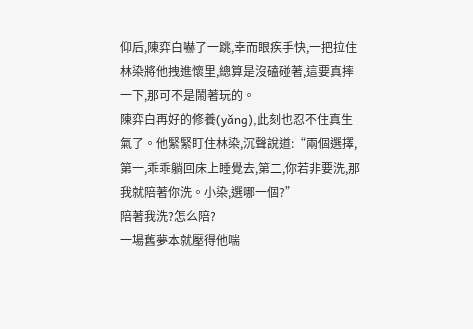仰后,陳弈白嚇了一跳,幸而眼疾手快,一把拉住林染將他拽進懷里,總算是沒磕碰著,這要真摔一下,那可不是鬧著玩的。
陳弈白再好的修養(yǎng),此刻也忍不住真生氣了。他緊緊盯住林染,沉聲說道:“兩個選擇,第一,乖乖躺回床上睡覺去,第二,你若非要洗,那我就陪著你洗。小染,選哪一個?”
陪著我洗?怎么陪?
一場舊夢本就壓得他喘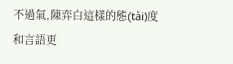不過氣,陳弈白這樣的態(tài)度和言語更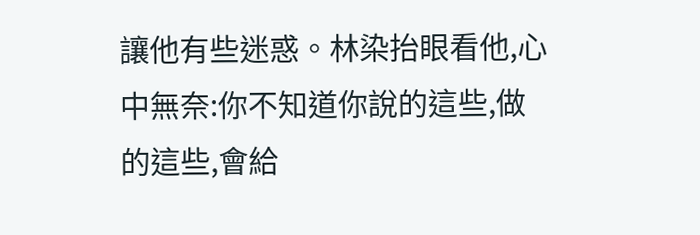讓他有些迷惑。林染抬眼看他,心中無奈:你不知道你說的這些,做的這些,會給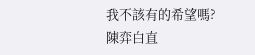我不該有的希望嗎?
陳弈白直